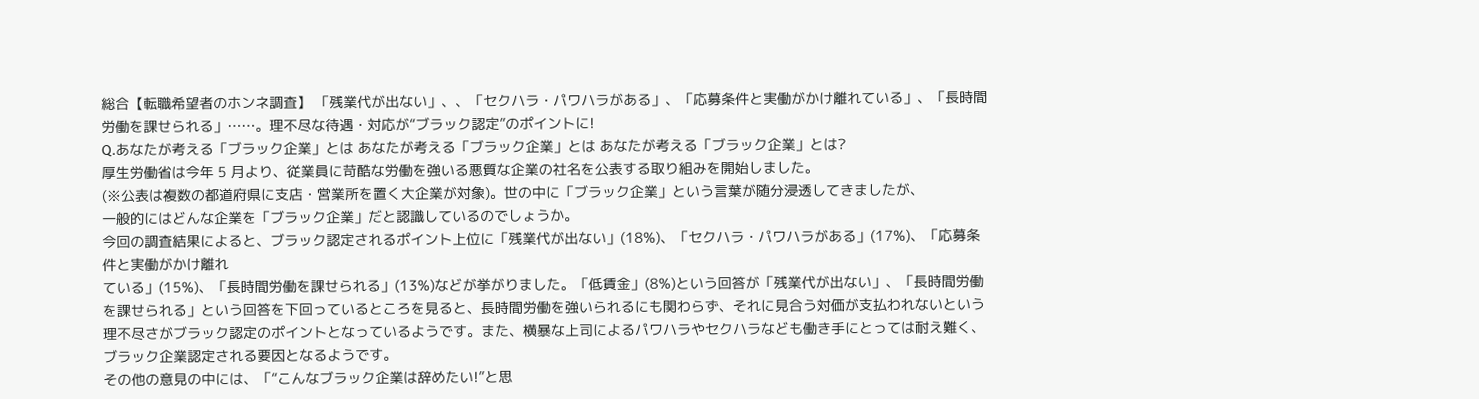総合【転職希望者のホンネ調査】 「残業代が出ない」、、「セクハラ・パワハラがある」、「応募条件と実働がかけ離れている」、「長時間労働を課せられる」……。理不尽な待遇・対応が“ブラック認定”のポイントに!
Q.あなたが考える「ブラック企業」とは あなたが考える「ブラック企業」とは あなたが考える「ブラック企業」とは?
厚生労働省は今年 5 月より、従業員に苛酷な労働を強いる悪質な企業の社名を公表する取り組みを開始しました。
(※公表は複数の都道府県に支店・営業所を置く大企業が対象)。世の中に「ブラック企業」という言葉が随分浸透してきましたが、
一般的にはどんな企業を「ブラック企業」だと認識しているのでしょうか。
今回の調査結果によると、ブラック認定されるポイント上位に「残業代が出ない」(18%)、「セクハラ・パワハラがある」(17%)、「応募条件と実働がかけ離れ
ている」(15%)、「長時間労働を課せられる」(13%)などが挙がりました。「低賃金」(8%)という回答が「残業代が出ない」、「長時間労働を課せられる」という回答を下回っているところを見ると、長時間労働を強いられるにも関わらず、それに見合う対価が支払われないという理不尽さがブラック認定のポイントとなっているようです。また、横暴な上司によるパワハラやセクハラなども働き手にとっては耐え難く、ブラック企業認定される要因となるようです。
その他の意見の中には、「“こんなブラック企業は辞めたい!”と思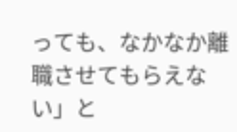っても、なかなか離職させてもらえない」と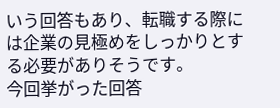いう回答もあり、転職する際には企業の見極めをしっかりとする必要がありそうです。
今回挙がった回答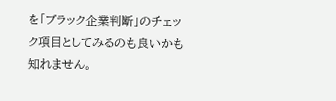を「ブラック企業判断」のチェック項目としてみるのも良いかも知れません。